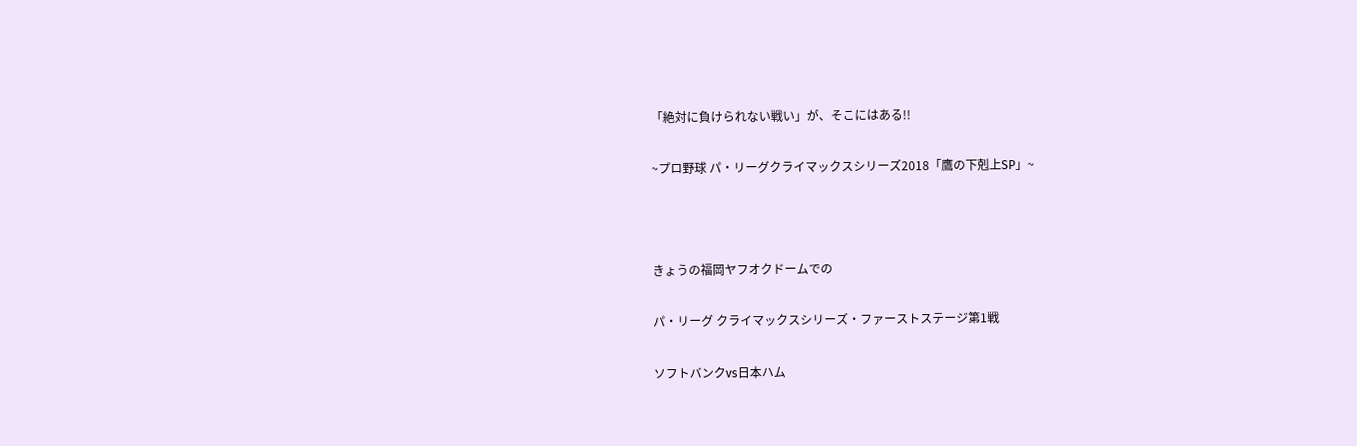「絶対に負けられない戦い」が、そこにはある!!

~プロ野球 パ・リーグクライマックスシリーズ2018「鷹の下剋上SP」~



きょうの福岡ヤフオクドームでの

パ・リーグ クライマックスシリーズ・ファーストステージ第1戦

ソフトバンクvs日本ハム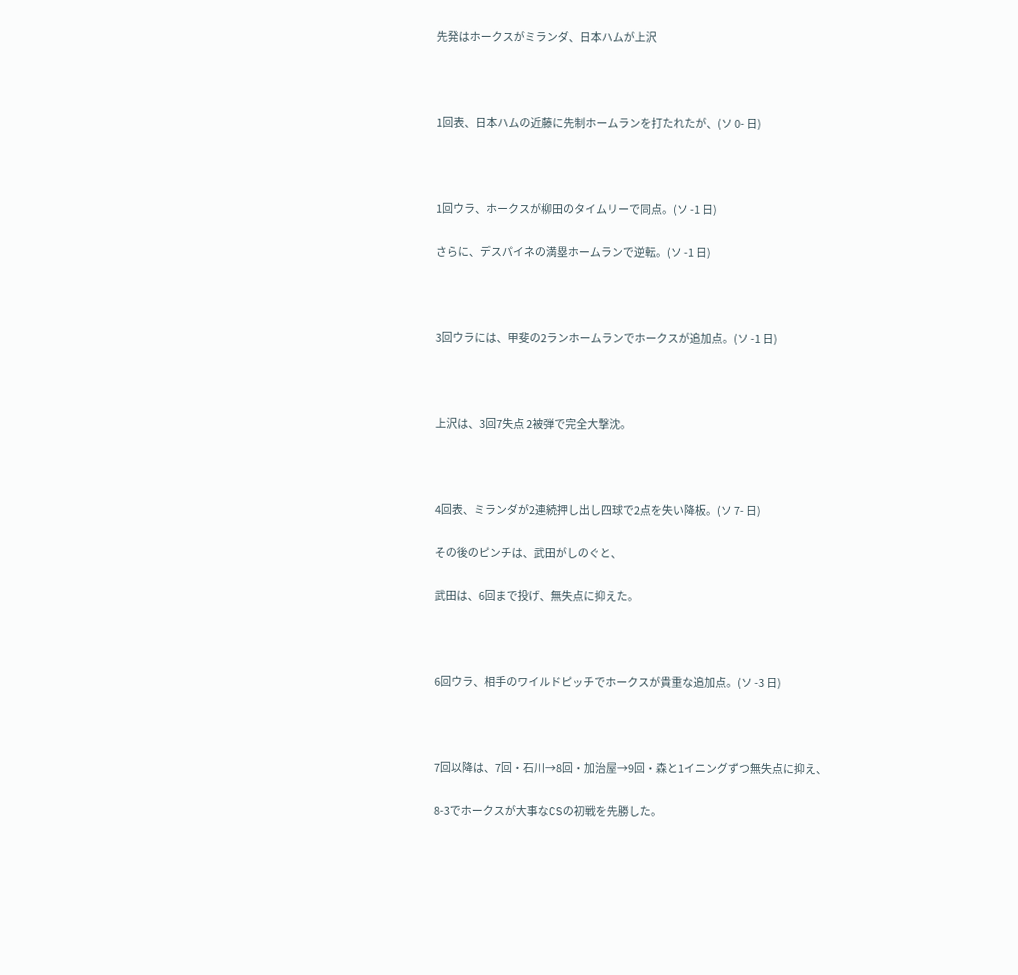先発はホークスがミランダ、日本ハムが上沢



1回表、日本ハムの近藤に先制ホームランを打たれたが、(ソ 0- 日)



1回ウラ、ホークスが柳田のタイムリーで同点。(ソ -1 日)

さらに、デスパイネの満塁ホームランで逆転。(ソ -1 日)



3回ウラには、甲斐の2ランホームランでホークスが追加点。(ソ -1 日)



上沢は、3回7失点 2被弾で完全大撃沈。



4回表、ミランダが2連続押し出し四球で2点を失い降板。(ソ 7- 日)

その後のピンチは、武田がしのぐと、

武田は、6回まで投げ、無失点に抑えた。



6回ウラ、相手のワイルドピッチでホークスが貴重な追加点。(ソ -3 日)



7回以降は、7回・石川→8回・加治屋→9回・森と1イニングずつ無失点に抑え、

8-3でホークスが大事なCSの初戦を先勝した。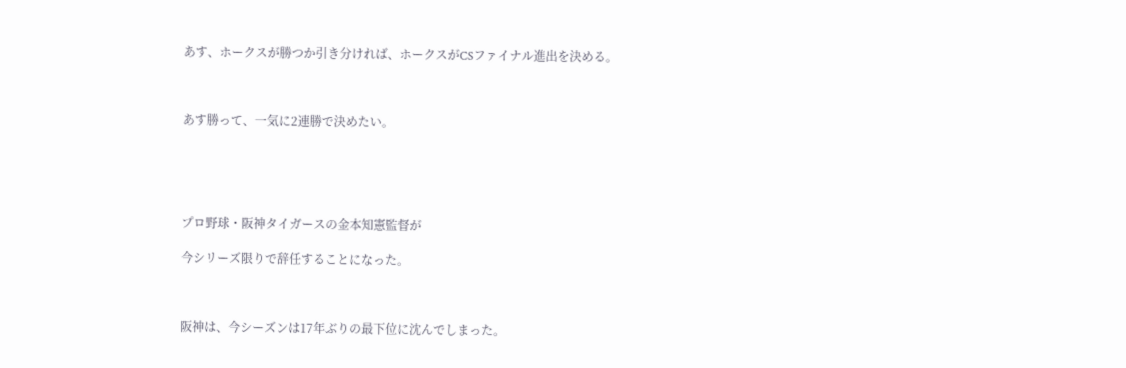あす、ホークスが勝つか引き分ければ、ホークスがCSファイナル進出を決める。



あす勝って、一気に2連勝で決めたい。





プロ野球・阪神タイガースの金本知憲監督が

今シリーズ限りで辞任することになった。



阪神は、今シーズンは17年ぶりの最下位に沈んでしまった。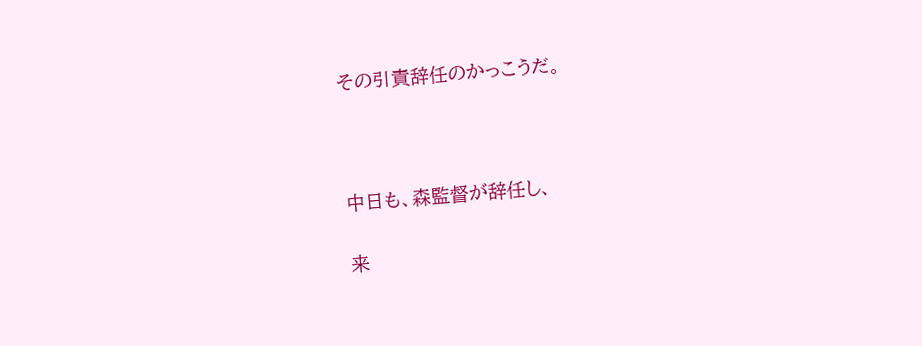その引責辞任のかっこうだ。



中日も、森監督が辞任し、

来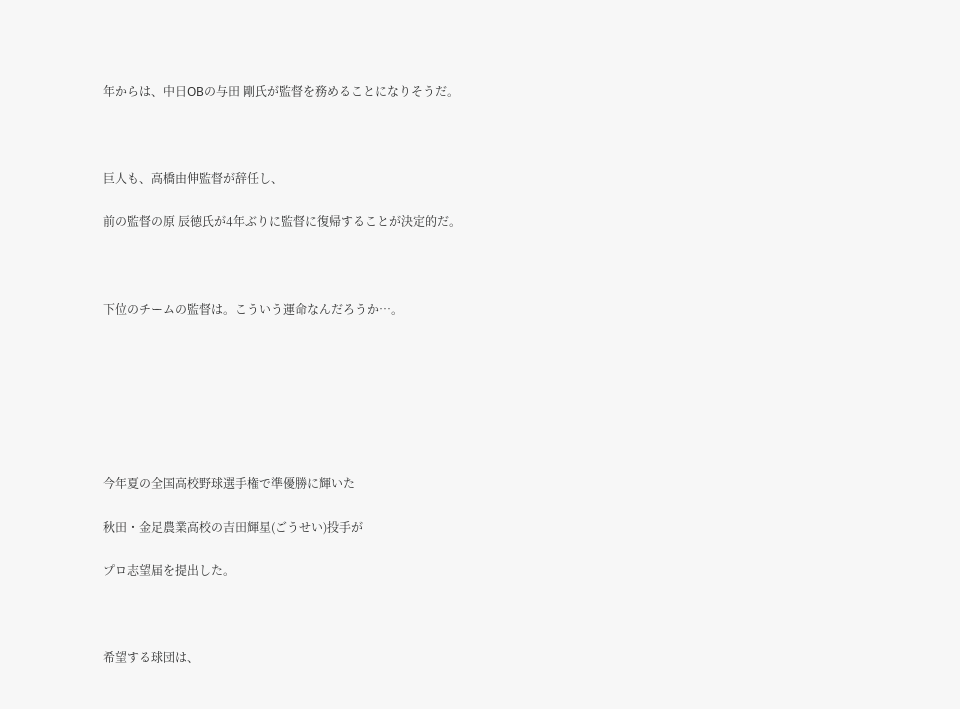年からは、中日OBの与田 剛氏が監督を務めることになりそうだ。



巨人も、高橋由伸監督が辞任し、

前の監督の原 辰徳氏が4年ぶりに監督に復帰することが決定的だ。



下位のチームの監督は。こういう運命なんだろうか…。







今年夏の全国高校野球選手権で準優勝に輝いた

秋田・金足農業高校の吉田輝星(ごうせい)投手が

プロ志望届を提出した。



希望する球団は、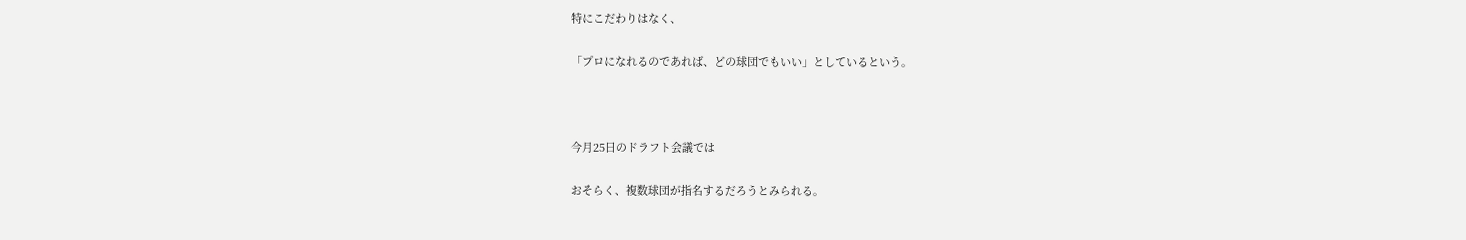特にこだわりはなく、

「プロになれるのであれば、どの球団でもいい」としているという。



今月25日のドラフト会議では

おそらく、複数球団が指名するだろうとみられる。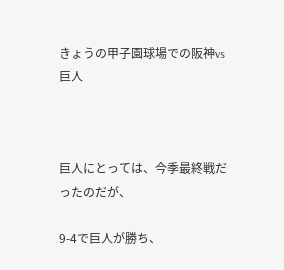きょうの甲子園球場での阪神vs巨人



巨人にとっては、今季最終戦だったのだが、

9-4で巨人が勝ち、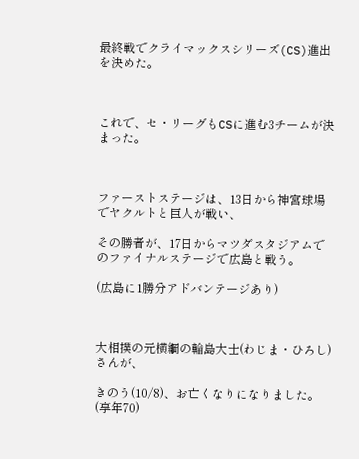最終戦でクライマックスシリーズ(CS)進出を決めた。



これで、セ・リーグもCSに進む3チームが決まった。



ファーストステージは、13日から神宮球場でヤクルトと巨人が戦い、

その勝者が、17日からマツダスタジアムでのファイナルステージで広島と戦う。

(広島に1勝分アドバンテージあり)



大相撲の元横綱の輪島大士(わじま・ひろし)さんが、

きのう(10/8)、お亡くなりになりました。(享年70)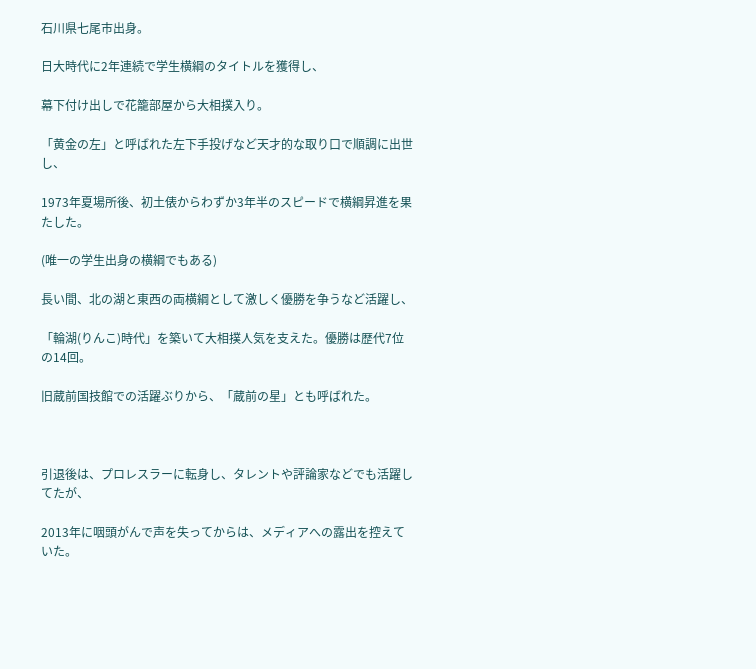石川県七尾市出身。

日大時代に2年連続で学生横綱のタイトルを獲得し、

幕下付け出しで花籠部屋から大相撲入り。

「黄金の左」と呼ばれた左下手投げなど天才的な取り口で順調に出世し、

1973年夏場所後、初土俵からわずか3年半のスピードで横綱昇進を果たした。

(唯一の学生出身の横綱でもある)

長い間、北の湖と東西の両横綱として激しく優勝を争うなど活躍し、

「輪湖(りんこ)時代」を築いて大相撲人気を支えた。優勝は歴代7位の14回。

旧蔵前国技館での活躍ぶりから、「蔵前の星」とも呼ばれた。



引退後は、プロレスラーに転身し、タレントや評論家などでも活躍してたが、

2013年に咽頭がんで声を失ってからは、メディアへの露出を控えていた。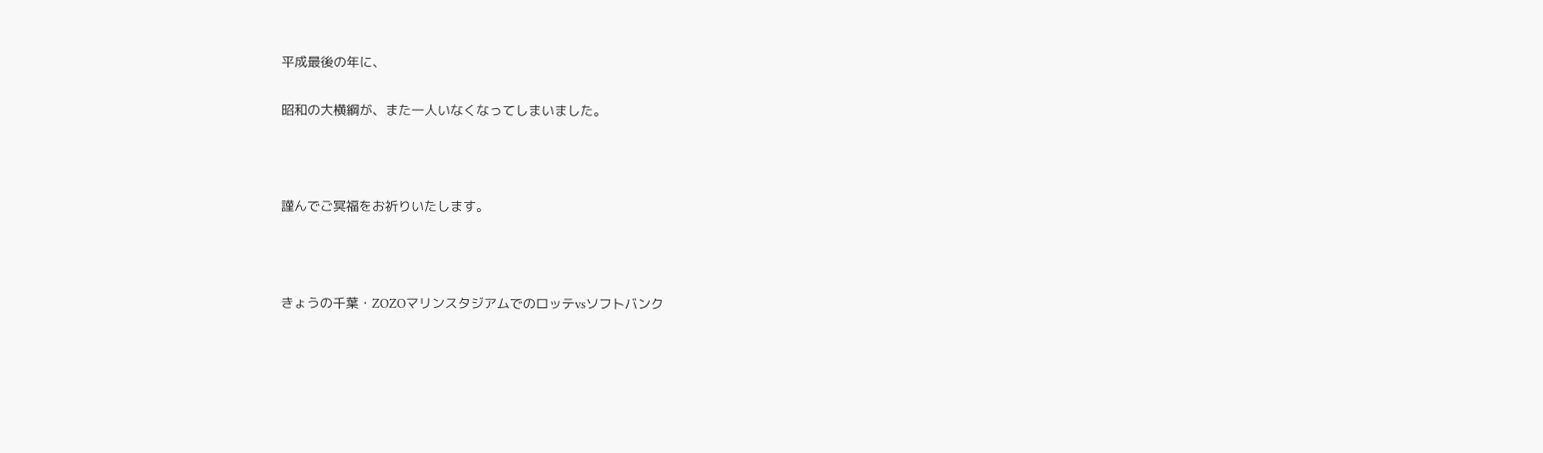平成最後の年に、

昭和の大横綱が、また一人いなくなってしまいました。



謹んでご冥福をお祈りいたします。



きょうの千葉・ZOZOマリンスタジアムでのロッテvsソフトバンク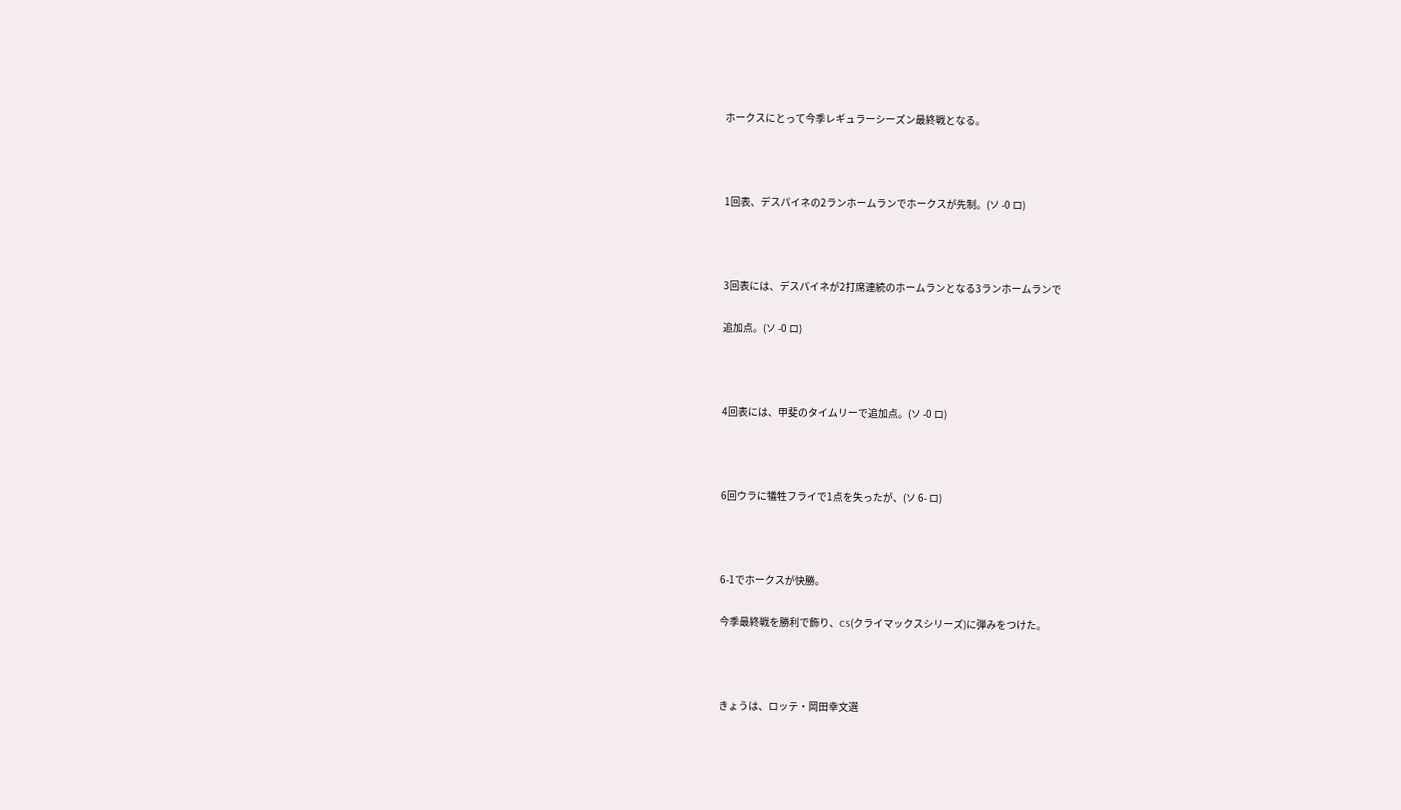ホークスにとって今季レギュラーシーズン最終戦となる。



1回表、デスパイネの2ランホームランでホークスが先制。(ソ -0 ロ)



3回表には、デスパイネが2打席連続のホームランとなる3ランホームランで

追加点。(ソ -0 ロ)



4回表には、甲斐のタイムリーで追加点。(ソ -0 ロ)



6回ウラに犠牲フライで1点を失ったが、(ソ 6- ロ)



6-1でホークスが快勝。

今季最終戦を勝利で飾り、CS(クライマックスシリーズ)に弾みをつけた。



きょうは、ロッテ・岡田幸文選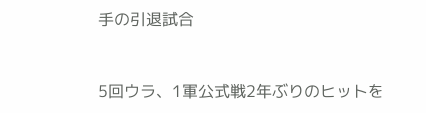手の引退試合



5回ウラ、1軍公式戦2年ぶりのヒットを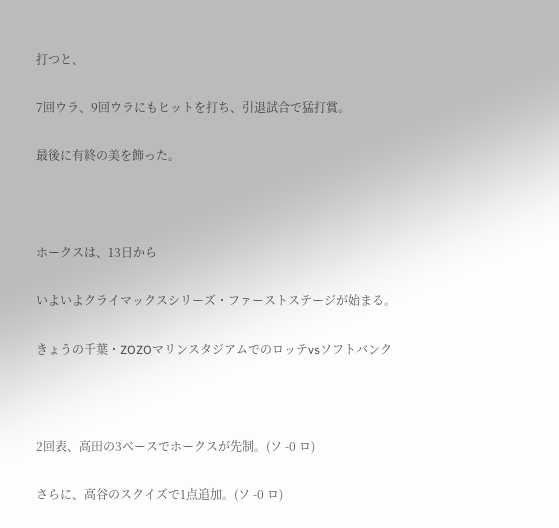打つと、

7回ウラ、9回ウラにもヒットを打ち、引退試合で猛打賞。

最後に有終の美を飾った。



ホークスは、13日から

いよいよクライマックスシリーズ・ファーストステージが始まる。

きょうの千葉・ZOZOマリンスタジアムでのロッテvsソフトバンク



2回表、高田の3ベースでホークスが先制。(ソ -0 ロ)

さらに、高谷のスクイズで1点追加。(ソ -0 ロ)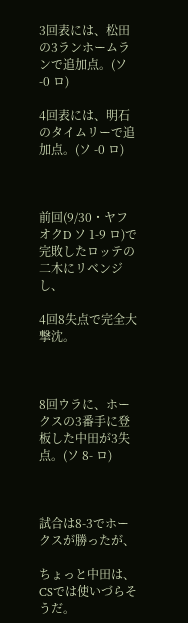3回表には、松田の3ランホームランで追加点。(ソ -0 ロ)

4回表には、明石のタイムリーで追加点。(ソ -0 ロ)



前回(9/30・ヤフオクD ソ 1-9 ロ)で完敗したロッテの二木にリベンジし、

4回8失点で完全大撃沈。



8回ウラに、ホークスの3番手に登板した中田が3失点。(ソ 8- ロ)



試合は8-3でホークスが勝ったが、

ちょっと中田は、CSでは使いづらそうだ。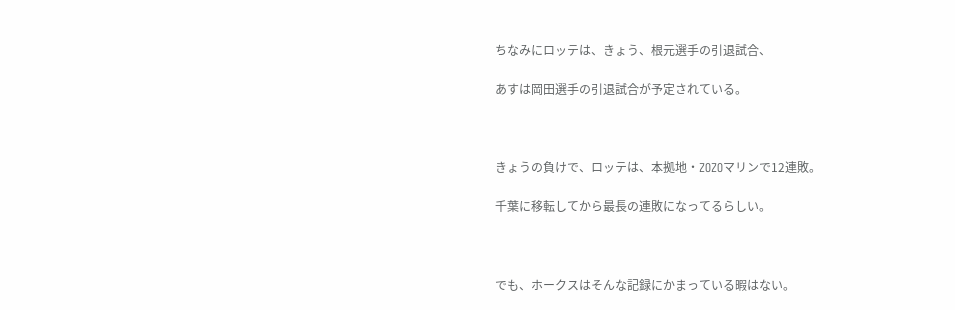ちなみにロッテは、きょう、根元選手の引退試合、

あすは岡田選手の引退試合が予定されている。



きょうの負けで、ロッテは、本拠地・ZOZOマリンで12連敗。

千葉に移転してから最長の連敗になってるらしい。



でも、ホークスはそんな記録にかまっている暇はない。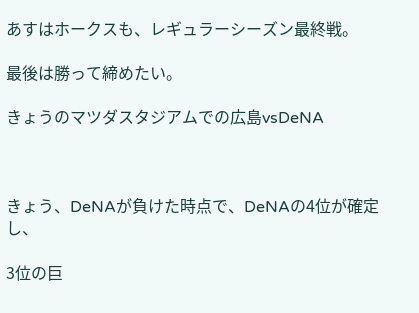あすはホークスも、レギュラーシーズン最終戦。

最後は勝って締めたい。

きょうのマツダスタジアムでの広島vsDeNA



きょう、DeNAが負けた時点で、DeNAの4位が確定し、

3位の巨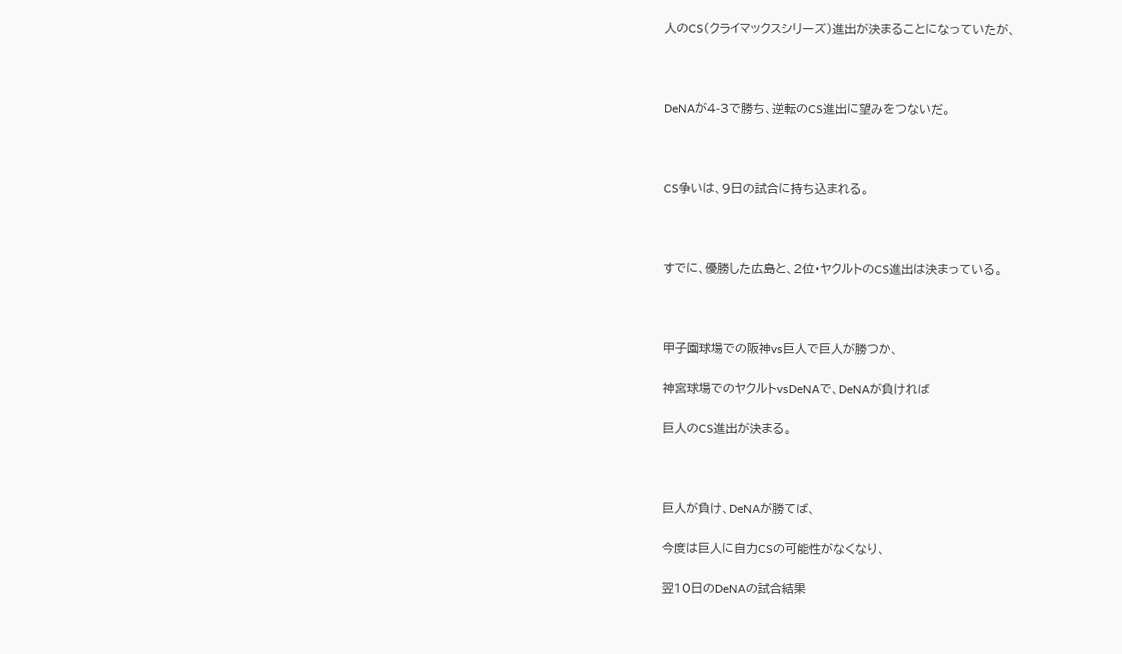人のCS(クライマックスシリーズ)進出が決まることになっていたが、



DeNAが4-3で勝ち、逆転のCS進出に望みをつないだ。



CS争いは、9日の試合に持ち込まれる。



すでに、優勝した広島と、2位・ヤクルトのCS進出は決まっている。



甲子園球場での阪神vs巨人で巨人が勝つか、

神宮球場でのヤクルトvsDeNAで、DeNAが負ければ

巨人のCS進出が決まる。



巨人が負け、DeNAが勝てば、

今度は巨人に自力CSの可能性がなくなり、

翌10日のDeNAの試合結果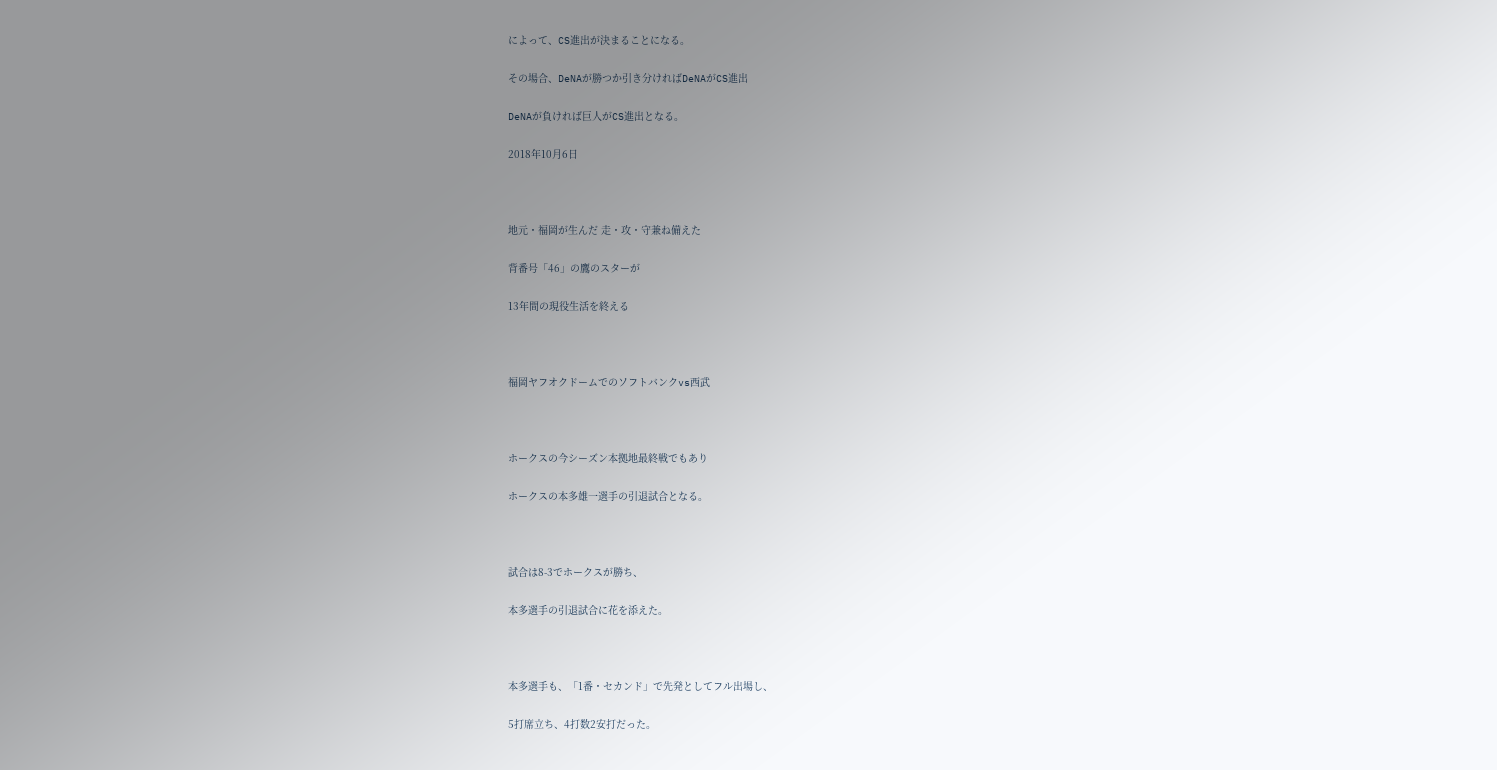によって、CS進出が決まることになる。

その場合、DeNAが勝つか引き分ければDeNAがCS進出

DeNAが負ければ巨人がCS進出となる。

2018年10月6日



地元・福岡が生んだ 走・攻・守兼ね備えた

背番号「46」の鷹のスターが

13年間の現役生活を終える



福岡ヤフオクドームでのソフトバンクvs西武



ホークスの今シーズン本拠地最終戦でもあり

ホークスの本多雄一選手の引退試合となる。



試合は8-3でホークスが勝ち、

本多選手の引退試合に花を添えた。



本多選手も、「1番・セカンド」で先発としてフル出場し、

5打席立ち、4打数2安打だった。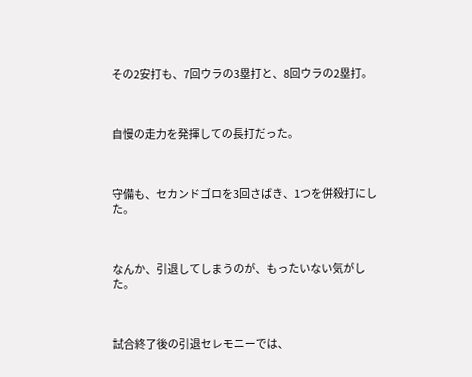その2安打も、7回ウラの3塁打と、8回ウラの2塁打。



自慢の走力を発揮しての長打だった。



守備も、セカンドゴロを3回さばき、1つを併殺打にした。



なんか、引退してしまうのが、もったいない気がした。



試合終了後の引退セレモニーでは、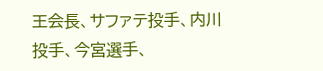王会長、サファテ投手、内川投手、今宮選手、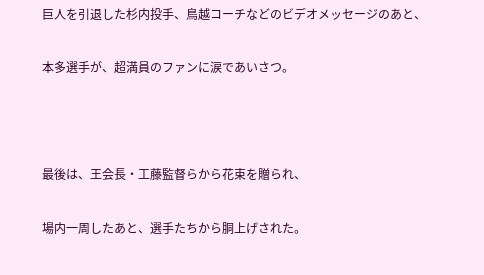巨人を引退した杉内投手、鳥越コーチなどのビデオメッセージのあと、

本多選手が、超満員のファンに涙であいさつ。



最後は、王会長・工藤監督らから花束を贈られ、

場内一周したあと、選手たちから胴上げされた。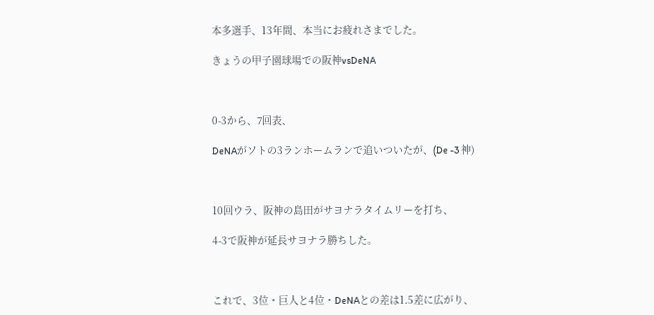本多選手、13年間、本当にお疲れさまでした。

きょうの甲子園球場での阪神vsDeNA



0-3から、7回表、

DeNAがソトの3ランホームランで追いついたが、(De -3 神)



10回ウラ、阪神の島田がサヨナラタイムリーを打ち、

4-3で阪神が延長サヨナラ勝ちした。



これで、3位・巨人と4位・DeNAとの差は1.5差に広がり、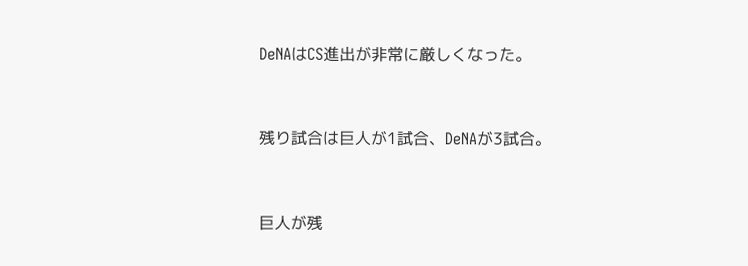DeNAはCS進出が非常に厳しくなった。



残り試合は巨人が1試合、DeNAが3試合。



巨人が残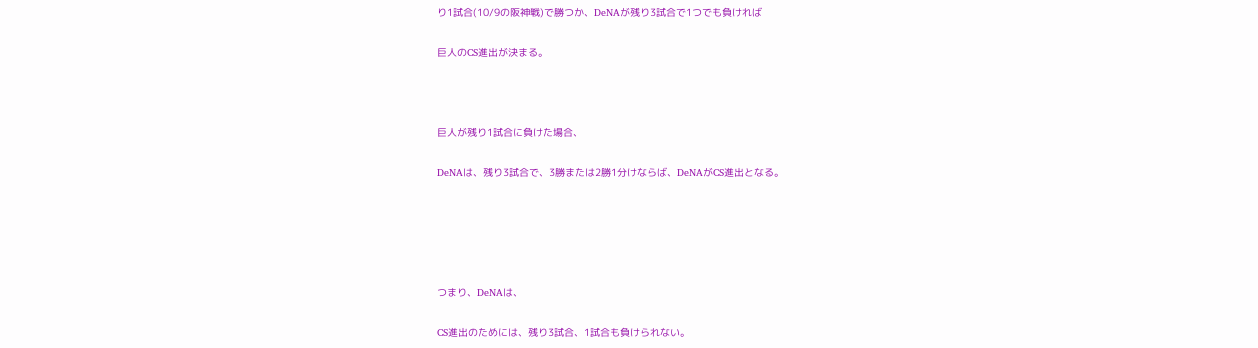り1試合(10/9の阪神戦)で勝つか、DeNAが残り3試合で1つでも負ければ

巨人のCS進出が決まる。



巨人が残り1試合に負けた場合、

DeNAは、残り3試合で、3勝または2勝1分けならば、DeNAがCS進出となる。





つまり、DeNAは、

CS進出のためには、残り3試合、1試合も負けられない。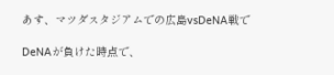あす、マツダスタジアムでの広島vsDeNA戦で

DeNAが負けた時点で、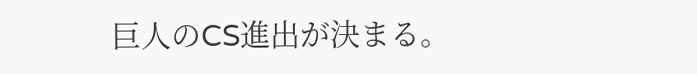巨人のCS進出が決まる。